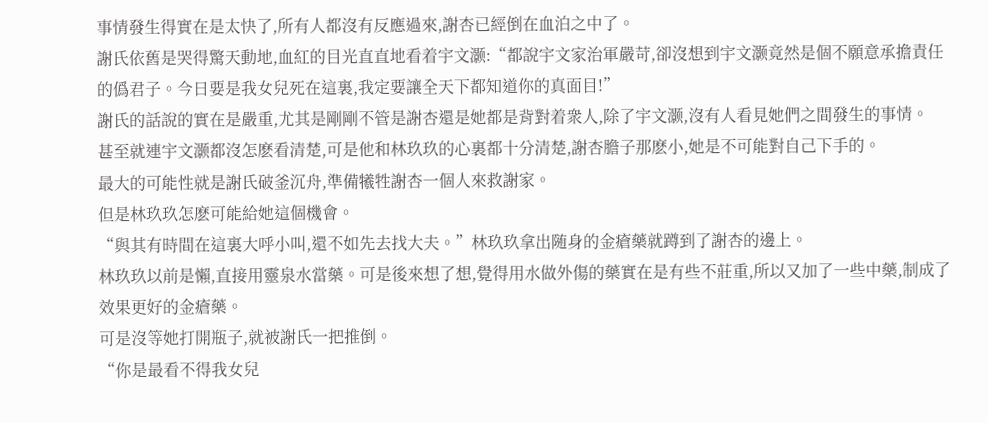事情發生得實在是太快了,所有人都沒有反應過來,謝杏已經倒在血泊之中了。
謝氏依舊是哭得驚天動地,血紅的目光直直地看着宇文灏:“都說宇文家治軍嚴苛,卻沒想到宇文灏竟然是個不願意承擔責任的僞君子。今日要是我女兒死在這裏,我定要讓全天下都知道你的真面目!”
謝氏的話說的實在是嚴重,尤其是剛剛不管是謝杏還是她都是背對着衆人,除了宇文灏,沒有人看見她們之間發生的事情。
甚至就連宇文灏都沒怎麽看清楚,可是他和林玖玖的心裏都十分清楚,謝杏膽子那麽小,她是不可能對自己下手的。
最大的可能性就是謝氏破釜沉舟,準備犧牲謝杏一個人來救謝家。
但是林玖玖怎麽可能給她這個機會。
“與其有時間在這裏大呼小叫,還不如先去找大夫。”林玖玖拿出随身的金瘡藥就蹲到了謝杏的邊上。
林玖玖以前是懶,直接用靈泉水當藥。可是後來想了想,覺得用水做外傷的藥實在是有些不莊重,所以又加了一些中藥,制成了效果更好的金瘡藥。
可是沒等她打開瓶子,就被謝氏一把推倒。
“你是最看不得我女兒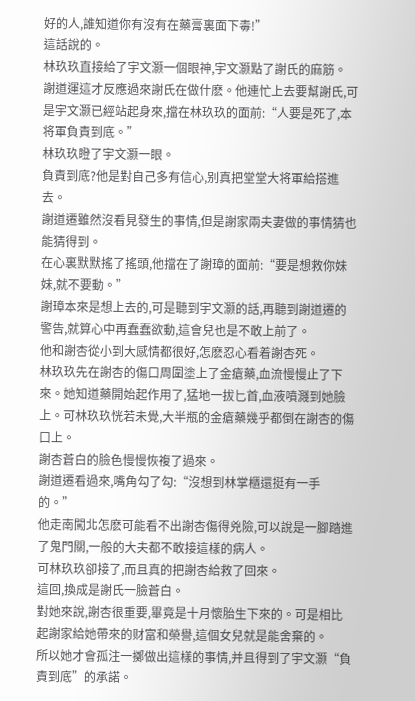好的人,誰知道你有沒有在藥膏裏面下毒!”
這話說的。
林玖玖直接給了宇文灏一個眼神,宇文灏點了謝氏的麻筋。
謝道運這才反應過來謝氏在做什麽。他連忙上去要幫謝氏,可是宇文灏已經站起身來,擋在林玖玖的面前:“人要是死了,本将軍負責到底。”
林玖玖瞪了宇文灏一眼。
負責到底?他是對自己多有信心,别真把堂堂大将軍給搭進去。
謝道遷雖然沒看見發生的事情,但是謝家兩夫妻做的事情猜也能猜得到。
在心裏默默搖了搖頭,他擋在了謝璋的面前:“要是想救你妹妹,就不要動。”
謝璋本來是想上去的,可是聽到宇文灏的話,再聽到謝道遷的警告,就算心中再蠢蠢欲動,這會兒也是不敢上前了。
他和謝杏從小到大感情都很好,怎麽忍心看着謝杏死。
林玖玖先在謝杏的傷口周圍塗上了金瘡藥,血流慢慢止了下來。她知道藥開始起作用了,猛地一拔匕首,血液噴濺到她臉上。可林玖玖恍若未覺,大半瓶的金瘡藥幾乎都倒在謝杏的傷口上。
謝杏蒼白的臉色慢慢恢複了過來。
謝道遷看過來,嘴角勾了勾:“沒想到林掌櫃還挺有一手的。”
他走南闖北怎麽可能看不出謝杏傷得兇險,可以說是一腳踏進了鬼門關,一般的大夫都不敢接這樣的病人。
可林玖玖卻接了,而且真的把謝杏給救了回來。
這回,換成是謝氏一臉蒼白。
對她來說,謝杏很重要,畢竟是十月懷胎生下來的。可是相比起謝家給她帶來的财富和榮譽,這個女兒就是能舍棄的。
所以她才會孤注一擲做出這樣的事情,并且得到了宇文灏“負責到底”的承諾。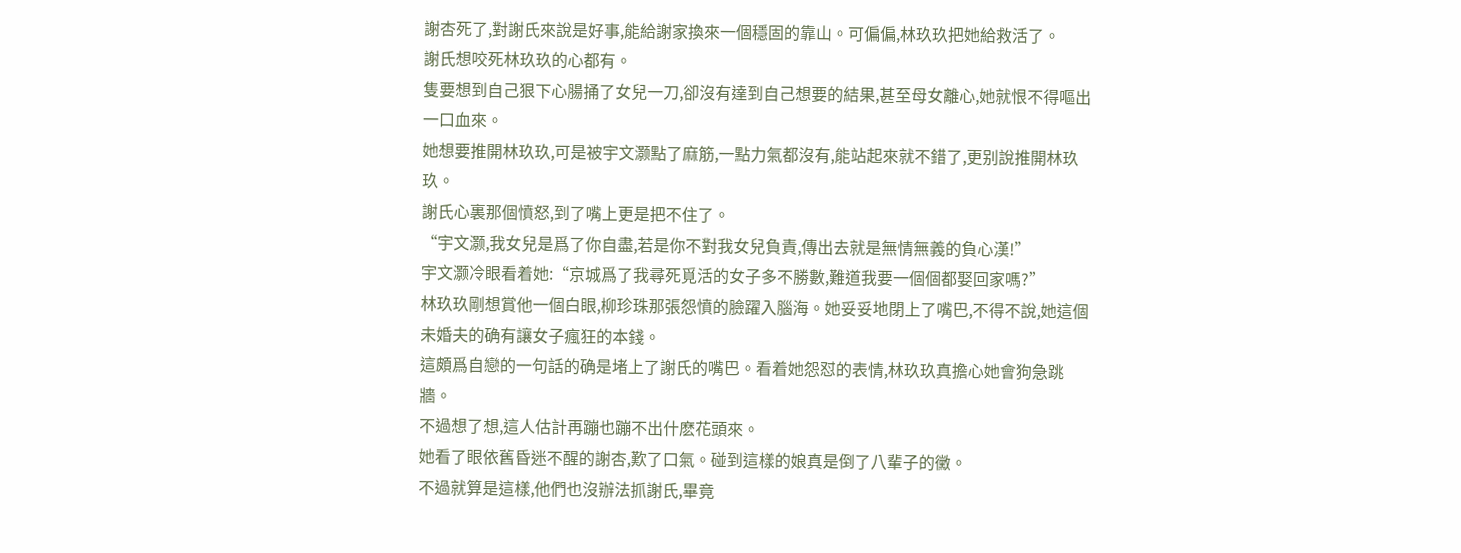謝杏死了,對謝氏來說是好事,能給謝家換來一個穩固的靠山。可偏偏,林玖玖把她給救活了。
謝氏想咬死林玖玖的心都有。
隻要想到自己狠下心腸捅了女兒一刀,卻沒有達到自己想要的結果,甚至母女離心,她就恨不得嘔出一口血來。
她想要推開林玖玖,可是被宇文灏點了麻筋,一點力氣都沒有,能站起來就不錯了,更别說推開林玖玖。
謝氏心裏那個憤怒,到了嘴上更是把不住了。
“宇文灏,我女兒是爲了你自盡,若是你不對我女兒負責,傳出去就是無情無義的負心漢!”
宇文灏冷眼看着她:“京城爲了我尋死覓活的女子多不勝數,難道我要一個個都娶回家嗎?”
林玖玖剛想賞他一個白眼,柳珍珠那張怨憤的臉躍入腦海。她妥妥地閉上了嘴巴,不得不說,她這個未婚夫的确有讓女子瘋狂的本錢。
這頗爲自戀的一句話的确是堵上了謝氏的嘴巴。看着她怨怼的表情,林玖玖真擔心她會狗急跳牆。
不過想了想,這人估計再蹦也蹦不出什麽花頭來。
她看了眼依舊昏迷不醒的謝杏,歎了口氣。碰到這樣的娘真是倒了八輩子的黴。
不過就算是這樣,他們也沒辦法抓謝氏,畢竟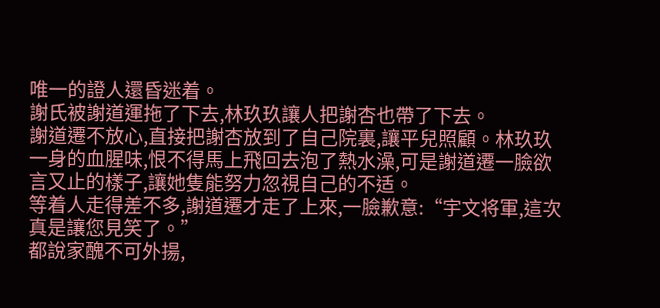唯一的證人還昏迷着。
謝氏被謝道運拖了下去,林玖玖讓人把謝杏也帶了下去。
謝道遷不放心,直接把謝杏放到了自己院裏,讓平兒照顧。林玖玖一身的血腥味,恨不得馬上飛回去泡了熱水澡,可是謝道遷一臉欲言又止的樣子,讓她隻能努力忽視自己的不适。
等着人走得差不多,謝道遷才走了上來,一臉歉意:“宇文将軍,這次真是讓您見笑了。”
都說家醜不可外揚,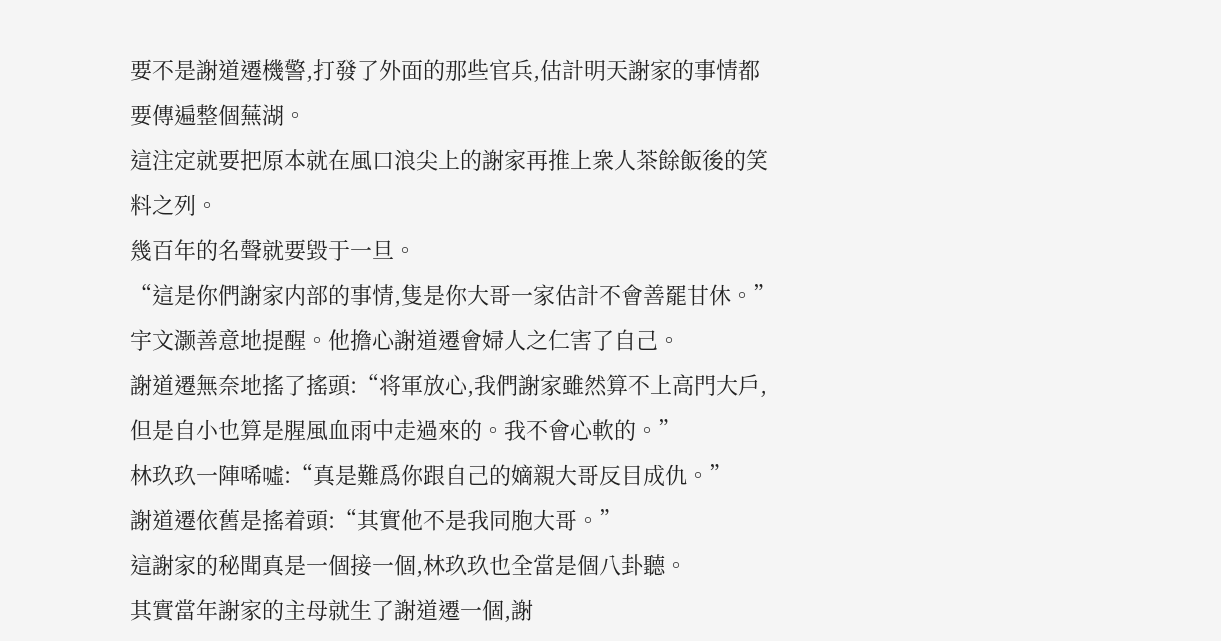要不是謝道遷機警,打發了外面的那些官兵,估計明天謝家的事情都要傳遍整個蕪湖。
這注定就要把原本就在風口浪尖上的謝家再推上衆人茶餘飯後的笑料之列。
幾百年的名聲就要毀于一旦。
“這是你們謝家内部的事情,隻是你大哥一家估計不會善罷甘休。”宇文灏善意地提醒。他擔心謝道遷會婦人之仁害了自己。
謝道遷無奈地搖了搖頭:“将軍放心,我們謝家雖然算不上高門大戶,但是自小也算是腥風血雨中走過來的。我不會心軟的。”
林玖玖一陣唏噓:“真是難爲你跟自己的嫡親大哥反目成仇。”
謝道遷依舊是搖着頭:“其實他不是我同胞大哥。”
這謝家的秘聞真是一個接一個,林玖玖也全當是個八卦聽。
其實當年謝家的主母就生了謝道遷一個,謝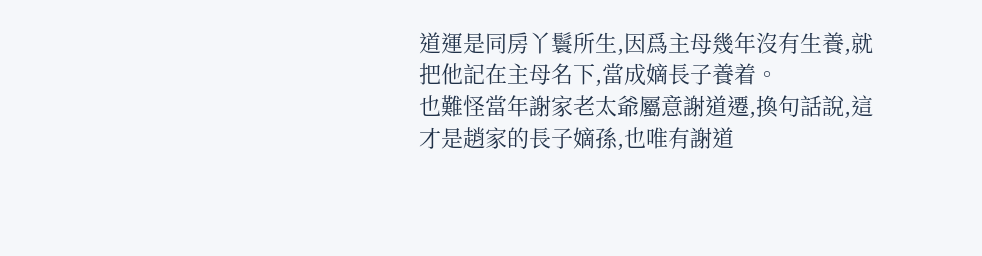道運是同房丫鬟所生,因爲主母幾年沒有生養,就把他記在主母名下,當成嫡長子養着。
也難怪當年謝家老太爺屬意謝道遷,換句話說,這才是趙家的長子嫡孫,也唯有謝道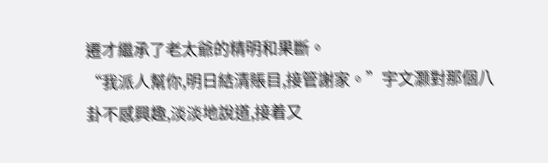遷才繼承了老太爺的精明和果斷。
“我派人幫你,明日結清賬目,接管謝家。”宇文灏對那個八卦不感興趣,淡淡地說道,接着又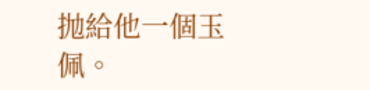抛給他一個玉佩。